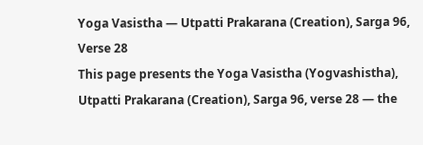Yoga Vasistha — Utpatti Prakarana (Creation), Sarga 96, Verse 28
This page presents the Yoga Vasistha (Yogvashistha), Utpatti Prakarana (Creation), Sarga 96, verse 28 — the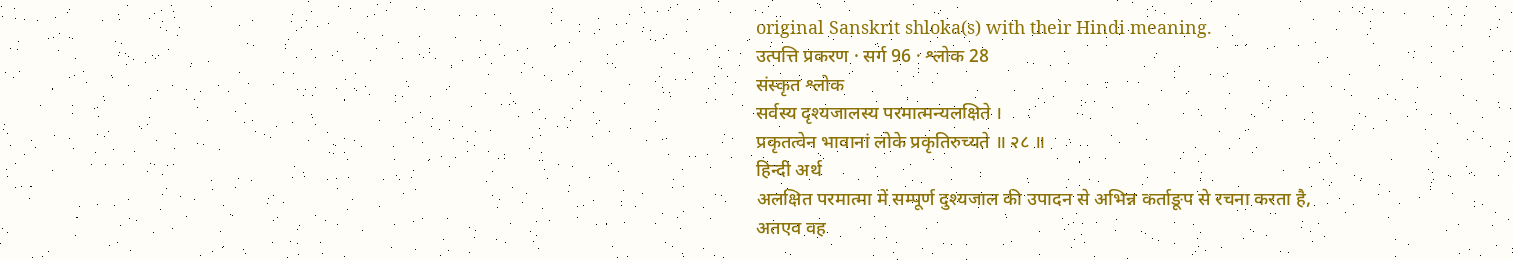original Sanskrit shloka(s) with their Hindi meaning.
उत्पत्ति प्रकरण · सर्ग 96 · श्लोक 28
संस्कृत श्लोक
सर्वस्य दृश्यजालस्य परमात्मन्यलक्षिते ।
प्रकृतत्वेन भावानां लोके प्रकृतिरुच्यते ॥ २८ ॥
हिन्दी अर्थ
अलक्षित परमात्मा में सम्पूर्ण दुश्यजाल की उपादन से अभिन्न कर्ताङूप से रचना करता है,
अतएव वह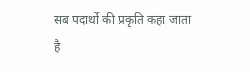सब पदार्थो की प्रकृति कहा जाता है